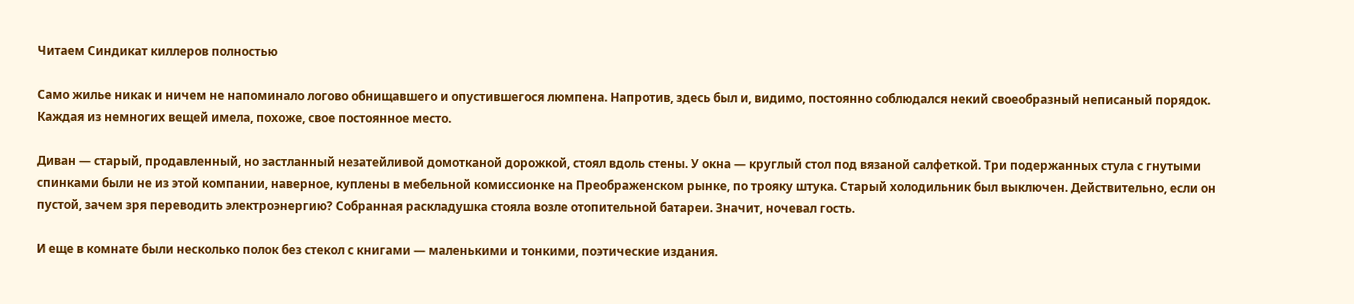Читаем Синдикат киллеров полностью

Само жилье никак и ничем не напоминало логово обнищавшего и опустившегося люмпена. Напротив, здесь был и, видимо, постоянно соблюдался некий своеобразный неписаный порядок. Каждая из немногих вещей имела, похоже, свое постоянное место.

Диван — старый, продавленный, но застланный незатейливой домотканой дорожкой, стоял вдоль стены. У окна — круглый стол под вязаной салфеткой. Три подержанных стула с гнутыми спинками были не из этой компании, наверное, куплены в мебельной комиссионке на Преображенском рынке, по трояку штука. Старый холодильник был выключен. Действительно, если он пустой, зачем зря переводить электроэнергию? Собранная раскладушка стояла возле отопительной батареи. Значит, ночевал гость.

И еще в комнате были несколько полок без стекол с книгами — маленькими и тонкими, поэтические издания.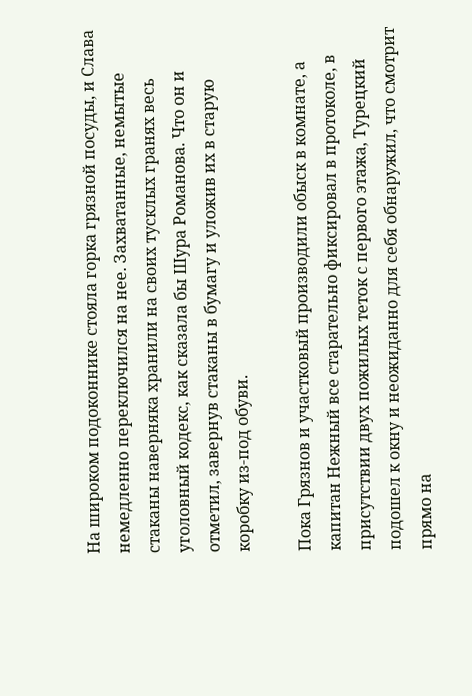На широком подоконнике стояла горка грязной посуды, и Слава немедленно переключился на нее. Захватанные, немытые стаканы наверняка хранили на своих тусклых гранях весь уголовный кодекс, как сказала бы Шура Романова. Что он и отметил, завернув стаканы в бумагу и уложив их в старую коробку из-под обуви.

Пока Грязнов и участковый производили обыск в комнате, а капитан Нежный все старательно фиксировал в протоколе, в присутствии двух пожилых теток с первого этажа, Турецкий подошел к окну и неожиданно для себя обнаружил, что смотрит прямо на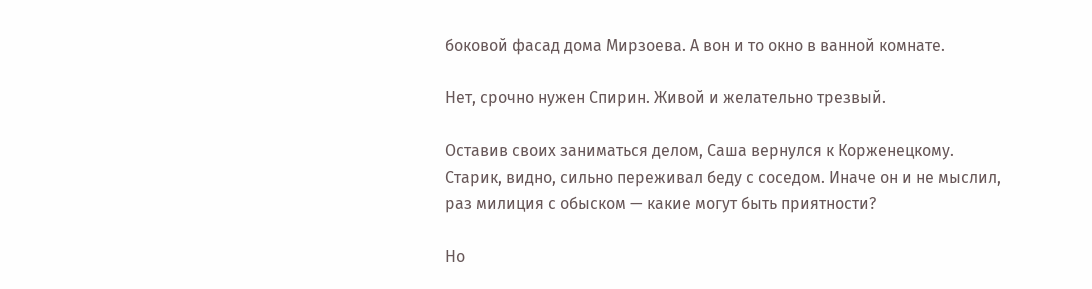боковой фасад дома Мирзоева. А вон и то окно в ванной комнате.

Нет, срочно нужен Спирин. Живой и желательно трезвый.

Оставив своих заниматься делом, Саша вернулся к Корженецкому. Старик, видно, сильно переживал беду с соседом. Иначе он и не мыслил, раз милиция с обыском — какие могут быть приятности?

Но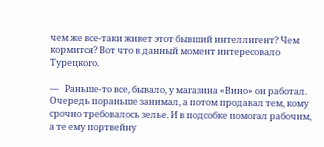чем же все-таки живет этот бывший интеллигент? Чем кормится? Вот что в данный момент интересовало Турецкого.

—   Раньше-то все, бывало, у магазина «Вино» он работал. Очередь пораньше занимал, а потом продавал тем, кому срочно требовалось зелье. И в подсобке помогал рабочим, а те ему портвейну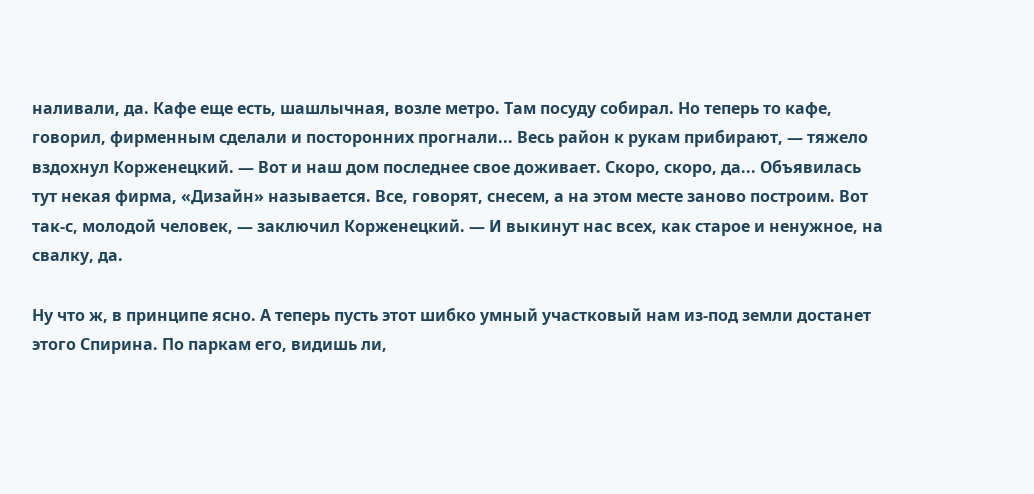наливали, да. Кафе еще есть, шашлычная, возле метро. Там посуду собирал. Но теперь то кафе, говорил, фирменным сделали и посторонних прогнали... Весь район к рукам прибирают, — тяжело вздохнул Корженецкий. — Вот и наш дом последнее свое доживает. Скоро, скоро, да... Объявилась тут некая фирма, «Дизайн» называется. Все, говорят, снесем, а на этом месте заново построим. Вот так-с, молодой человек, — заключил Корженецкий. — И выкинут нас всех, как старое и ненужное, на свалку, да.

Ну что ж, в принципе ясно. А теперь пусть этот шибко умный участковый нам из-под земли достанет этого Спирина. По паркам его, видишь ли,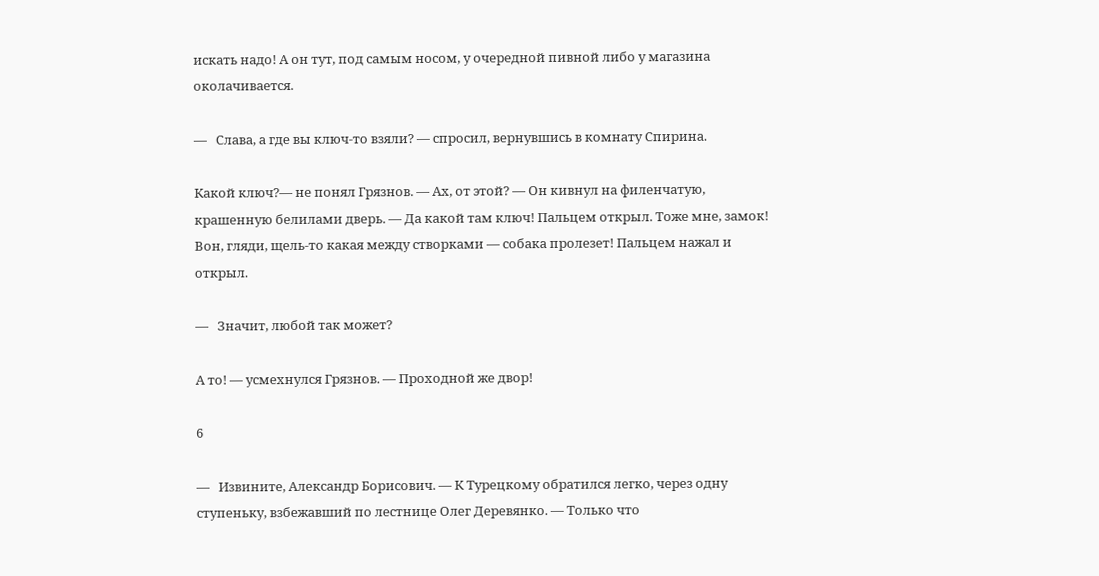искать надо! А он тут, под самым носом, у очередной пивной либо у магазина околачивается.

—   Слава, а где вы ключ-то взяли? — спросил, вернувшись в комнату Спирина.

Какой ключ?— не понял Грязнов. — Ах, от этой? — Он кивнул на филенчатую, крашенную белилами дверь. — Да какой там ключ! Пальцем открыл. Тоже мне, замок! Вон, гляди, щель-то какая между створками — собака пролезет! Пальцем нажал и открыл.

—   Значит, любой так может?

А то! — усмехнулся Грязнов. — Проходной же двор!

6

—   Извините, Александр Борисович. — К Турецкому обратился легко, через одну ступеньку, взбежавший по лестнице Олег Деревянко. — Только что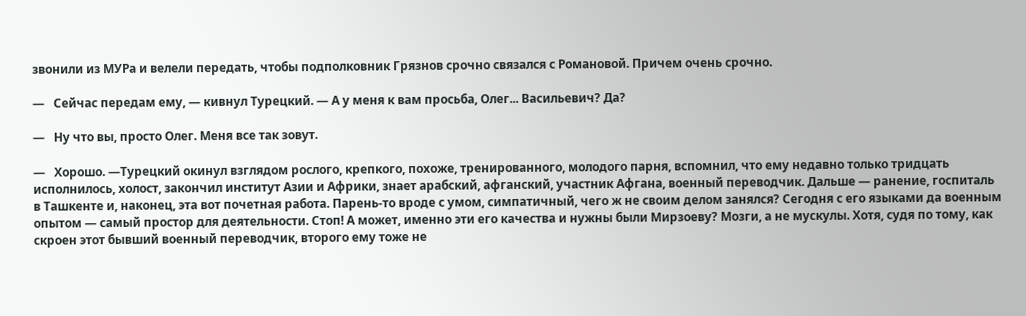звонили из МУРа и велели передать, чтобы подполковник Грязнов срочно связался с Романовой. Причем очень срочно.

—   Сейчас передам ему, — кивнул Турецкий. — А у меня к вам просьба, Олег... Васильевич? Да?

—   Ну что вы, просто Олег. Меня все так зовут.

—   Хорошо. —Турецкий окинул взглядом рослого, крепкого, похоже, тренированного, молодого парня, вспомнил, что ему недавно только тридцать исполнилось, холост, закончил институт Азии и Африки, знает арабский, афганский, участник Афгана, военный переводчик. Дальше — ранение, госпиталь в Ташкенте и, наконец, эта вот почетная работа. Парень-то вроде с умом, симпатичный, чего ж не своим делом занялся? Сегодня с его языками да военным опытом — самый простор для деятельности. Стоп! А может, именно эти его качества и нужны были Мирзоеву? Мозги, а не мускулы. Хотя, судя по тому, как скроен этот бывший военный переводчик, второго ему тоже не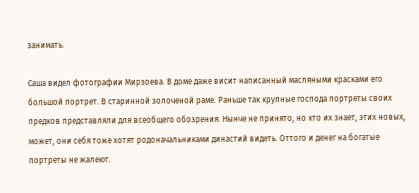занимать.

Саша видел фотографии Мирзоева. В доме даже висит написанный масляными красками его большой портрет. В старинной золоченой раме. Раньше так крупные господа портреты своих предков представляли для всеобщего обозрения. Нынче не принято, но кто их знает, этих новых, может, они себя тоже хотят родоначальниками династий видеть. Оттого и денег на богатые портреты не жалеют.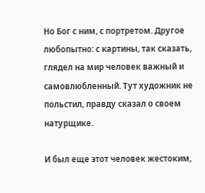Но Бог с ним, с портретом. Другое любопытно: с картины, так сказать, глядел на мир человек важный и самовлюбленный. Тут художник не польстил, правду сказал о своем натурщике.

И был еще этот человек жестоким,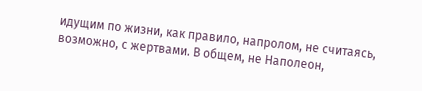идущим по жизни, как правило, напролом, не считаясь, возможно, с жертвами. В общем, не Наполеон,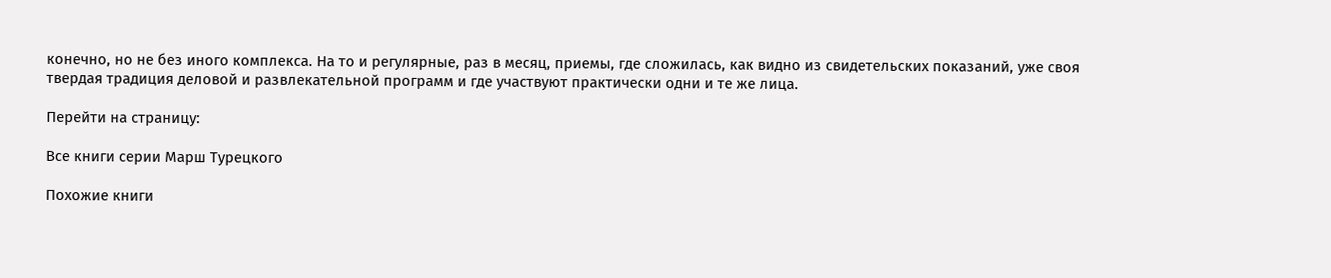конечно, но не без иного комплекса. На то и регулярные, раз в месяц, приемы, где сложилась, как видно из свидетельских показаний, уже своя твердая традиция деловой и развлекательной программ и где участвуют практически одни и те же лица.

Перейти на страницу:

Все книги серии Марш Турецкого

Похожие книги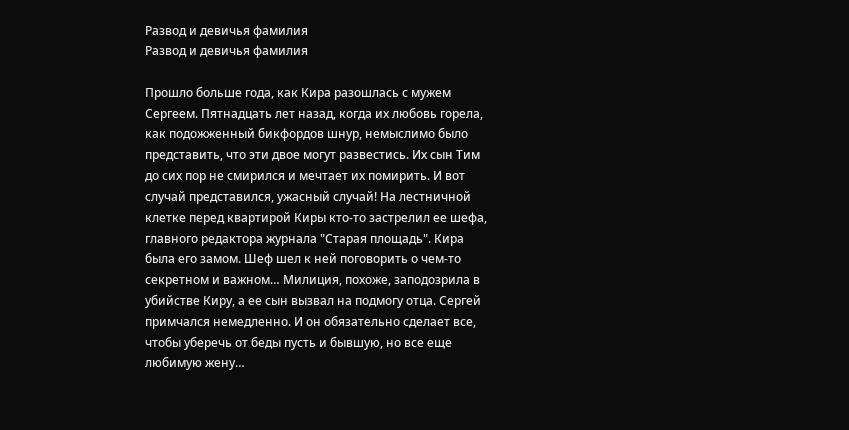Развод и девичья фамилия
Развод и девичья фамилия

Прошло больше года, как Кира разошлась с мужем Сергеем. Пятнадцать лет назад, когда их любовь горела, как подожженный бикфордов шнур, немыслимо было представить, что эти двое могут развестись. Их сын Тим до сих пор не смирился и мечтает их помирить. И вот случай представился, ужасный случай! На лестничной клетке перед квартирой Киры кто-то застрелил ее шефа, главного редактора журнала "Старая площадь". Кира была его замом. Шеф шел к ней поговорить о чем-то секретном и важном… Милиция, похоже, заподозрила в убийстве Киру, а ее сын вызвал на подмогу отца. Сергей примчался немедленно. И он обязательно сделает все, чтобы уберечь от беды пусть и бывшую, но все еще любимую жену…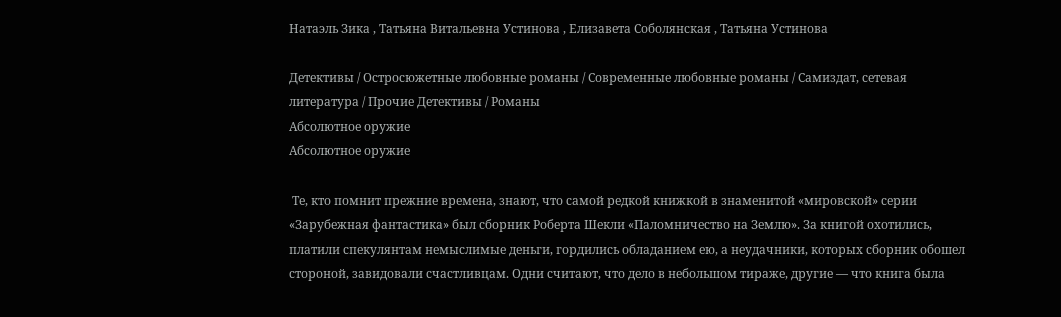Натаэль Зика , Татьяна Витальевна Устинова , Елизавета Соболянская , Татьяна Устинова

Детективы / Остросюжетные любовные романы / Современные любовные романы / Самиздат, сетевая литература / Прочие Детективы / Романы
Абсолютное оружие
Абсолютное оружие

 Те, кто помнит прежние времена, знают, что самой редкой книжкой в знаменитой «мировской» серии «Зарубежная фантастика» был сборник Роберта Шекли «Паломничество на Землю». За книгой охотились, платили спекулянтам немыслимые деньги, гордились обладанием ею, а неудачники, которых сборник обошел стороной, завидовали счастливцам. Одни считают, что дело в небольшом тираже, другие — что книга была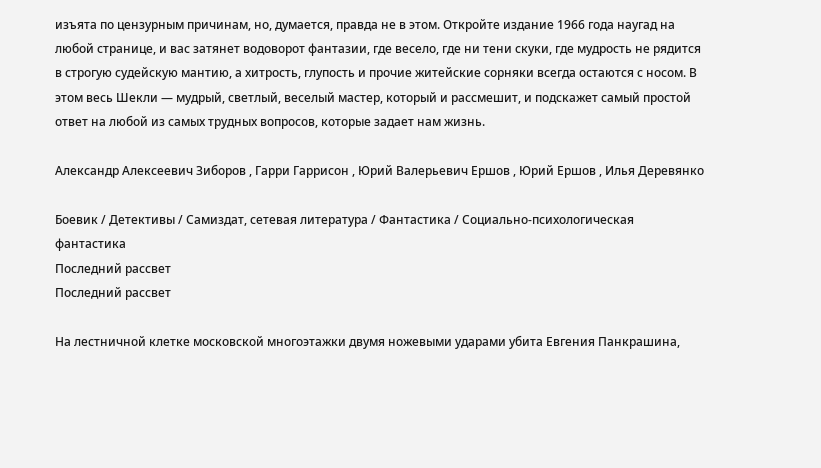изъята по цензурным причинам, но, думается, правда не в этом. Откройте издание 1966 года наугад на любой странице, и вас затянет водоворот фантазии, где весело, где ни тени скуки, где мудрость не рядится в строгую судейскую мантию, а хитрость, глупость и прочие житейские сорняки всегда остаются с носом. В этом весь Шекли — мудрый, светлый, веселый мастер, который и рассмешит, и подскажет самый простой ответ на любой из самых трудных вопросов, которые задает нам жизнь.

Александр Алексеевич Зиборов , Гарри Гаррисон , Юрий Валерьевич Ершов , Юрий Ершов , Илья Деревянко

Боевик / Детективы / Самиздат, сетевая литература / Фантастика / Социально-психологическая фантастика
Последний рассвет
Последний рассвет

На лестничной клетке московской многоэтажки двумя ножевыми ударами убита Евгения Панкрашина,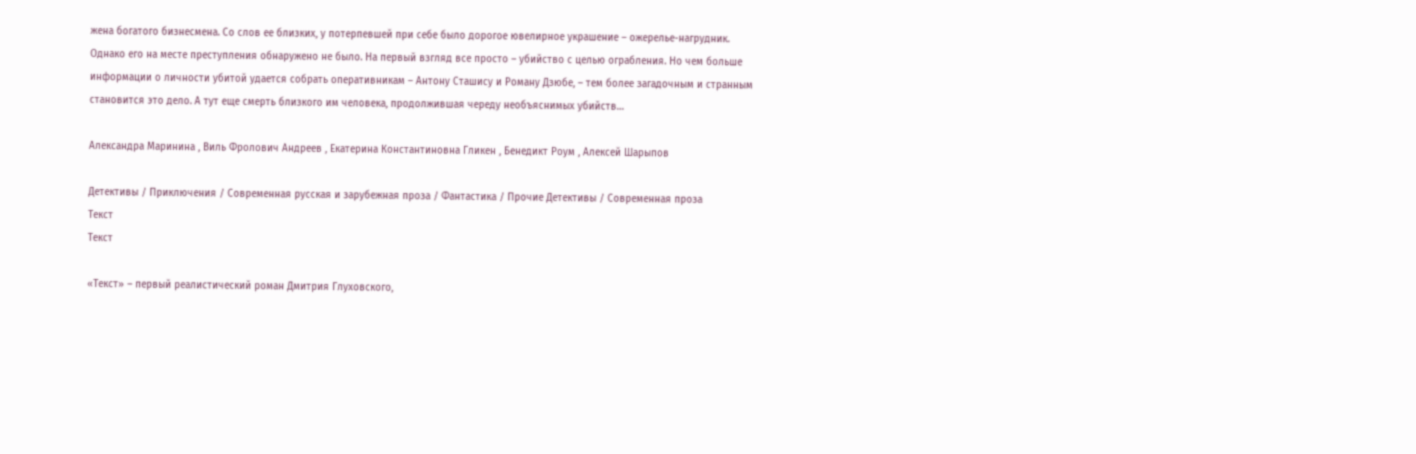жена богатого бизнесмена. Со слов ее близких, у потерпевшей при себе было дорогое ювелирное украшение – ожерелье-нагрудник. Однако его на месте преступления обнаружено не было. На первый взгляд все просто – убийство с целью ограбления. Но чем больше информации о личности убитой удается собрать оперативникам – Антону Сташису и Роману Дзюбе, – тем более загадочным и странным становится это дело. А тут еще смерть близкого им человека, продолжившая череду необъяснимых убийств…

Александра Маринина , Виль Фролович Андреев , Екатерина Константиновна Гликен , Бенедикт Роум , Алексей Шарыпов

Детективы / Приключения / Современная русская и зарубежная проза / Фантастика / Прочие Детективы / Современная проза
Текст
Текст

«Текст» – первый реалистический роман Дмитрия Глуховского,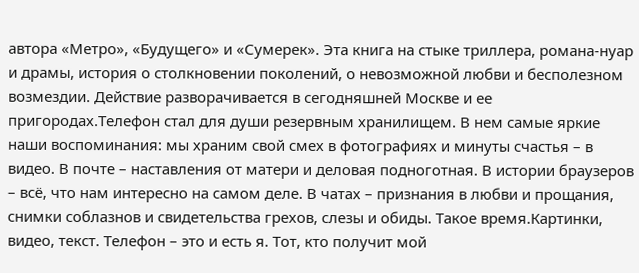автора «Метро», «Будущего» и «Сумерек». Эта книга на стыке триллера, романа-нуар и драмы, история о столкновении поколений, о невозможной любви и бесполезном возмездии. Действие разворачивается в сегодняшней Москве и ее пригородах.Телефон стал для души резервным хранилищем. В нем самые яркие наши воспоминания: мы храним свой смех в фотографиях и минуты счастья – в видео. В почте – наставления от матери и деловая подноготная. В истории браузеров – всё, что нам интересно на самом деле. В чатах – признания в любви и прощания, снимки соблазнов и свидетельства грехов, слезы и обиды. Такое время.Картинки, видео, текст. Телефон – это и есть я. Тот, кто получит мой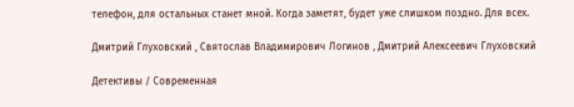телефон, для остальных станет мной. Когда заметят, будет уже слишком поздно. Для всех.

Дмитрий Глуховский , Святослав Владимирович Логинов , Дмитрий Алексеевич Глуховский

Детективы / Современная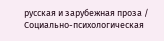русская и зарубежная проза / Социально-психологическая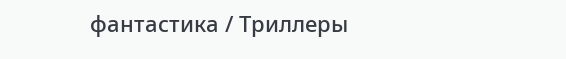фантастика / Триллеры